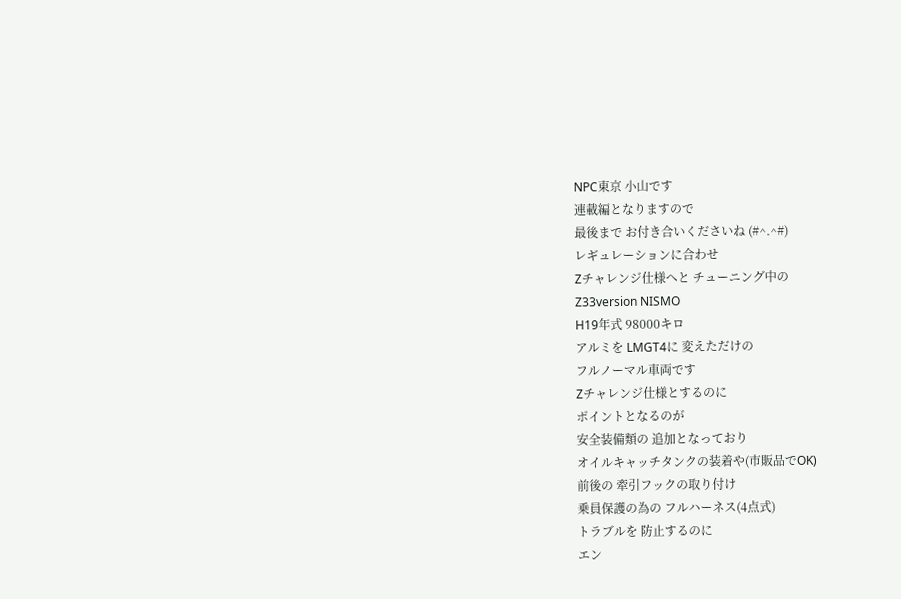NPC東京 小山です
連載編となりますので
最後まで お付き合いくださいね (#^.^#)
レギュレーションに合わせ
Zチャレンジ仕様へと チューニング中の
Z33version NISMO
H19年式 98000キロ
アルミを LMGT4に 変えただけの
フルノーマル車両です
Zチャレンジ仕様とするのに
ポイントとなるのが
安全装備類の 追加となっており
オイルキャッチタンクの装着や(市販品でOK)
前後の 牽引フックの取り付け
乗員保護の為の フルハーネス(4点式)
トラブルを 防止するのに
エン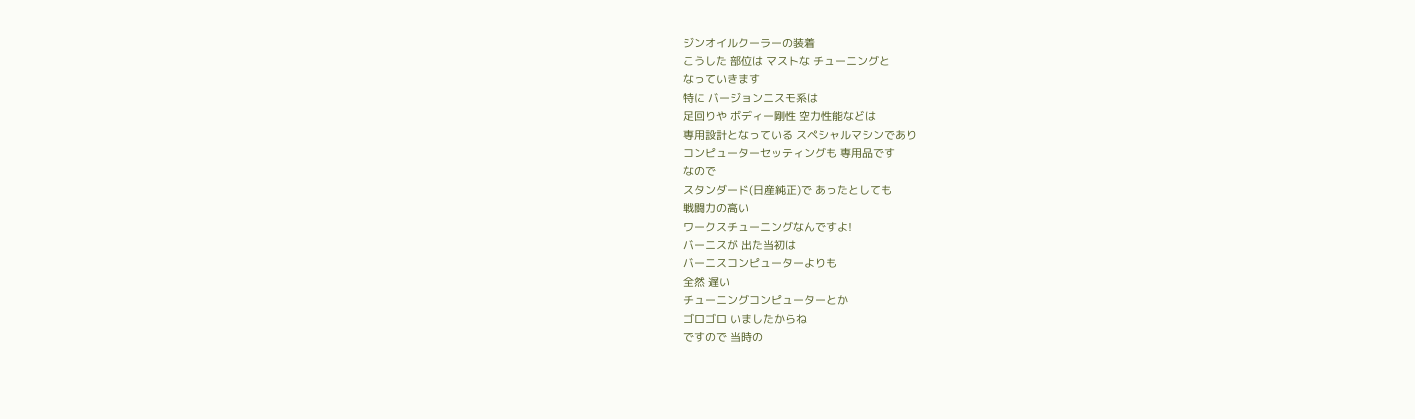ジンオイルクーラーの装着
こうした 部位は マストな チューニングと
なっていきます
特に バージョンニスモ系は
足回りや ボディー剛性 空力性能などは
専用設計となっている スペシャルマシンであり
コンピューターセッティングも 専用品です
なので
スタンダード(日産純正)で あったとしても
戦闘力の高い
ワークスチューニングなんですよ!
バーニスが 出た当初は
バーニスコンピューターよりも
全然 遅い
チューニングコンピューターとか
ゴロゴロ いましたからね
ですので 当時の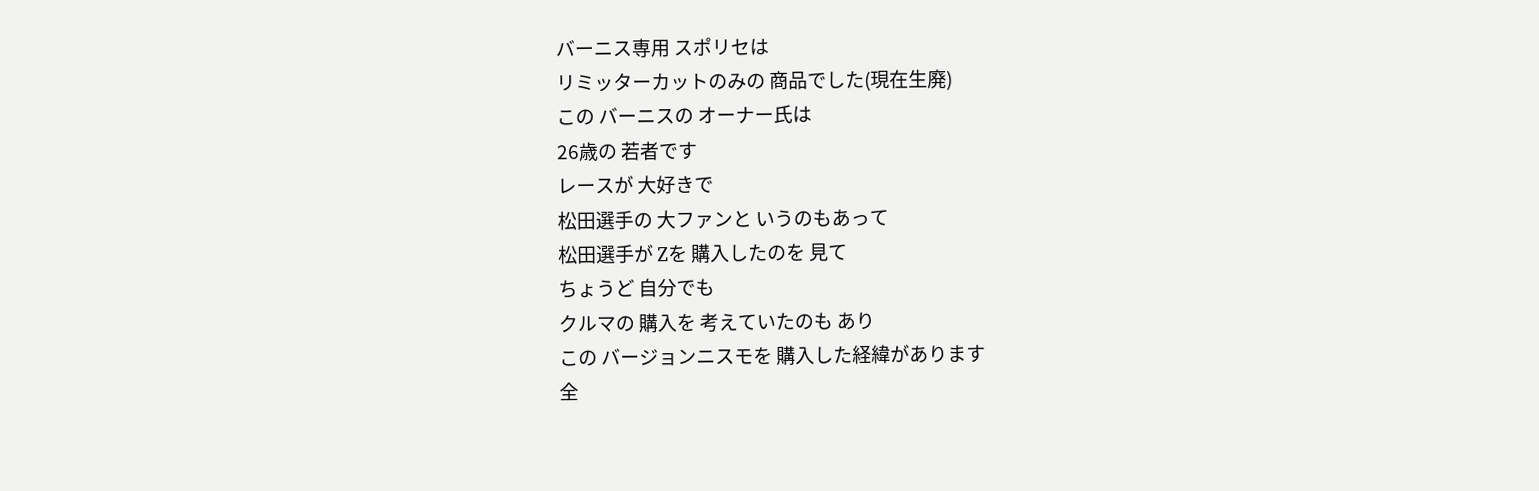バーニス専用 スポリセは
リミッターカットのみの 商品でした(現在生廃)
この バーニスの オーナー氏は
26歳の 若者です
レースが 大好きで
松田選手の 大ファンと いうのもあって
松田選手が Zを 購入したのを 見て
ちょうど 自分でも
クルマの 購入を 考えていたのも あり
この バージョンニスモを 購入した経緯があります
全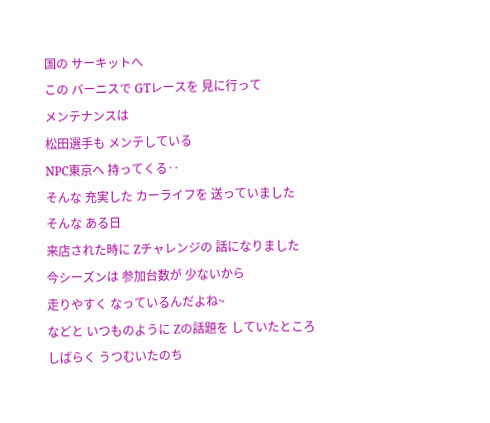国の サーキットへ
この バーニスで GTレースを 見に行って
メンテナンスは
松田選手も メンテしている
NPC東京へ 持ってくる‥
そんな 充実した カーライフを 送っていました
そんな ある日
来店された時に Zチャレンジの 話になりました
今シーズンは 参加台数が 少ないから
走りやすく なっているんだよね~
などと いつものように Zの話題を していたところ
しばらく うつむいたのち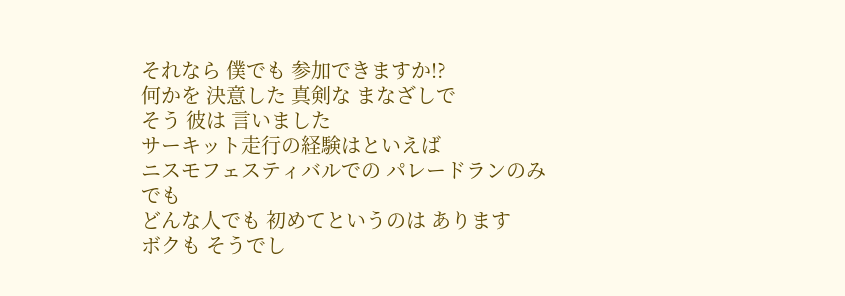それなら 僕でも 参加できますか!?
何かを 決意した 真剣な まなざしで
そう 彼は 言いました
サーキット走行の経験はといえば
ニスモフェスティバルでの パレードランのみ
でも
どんな人でも 初めてというのは あります
ボクも そうでし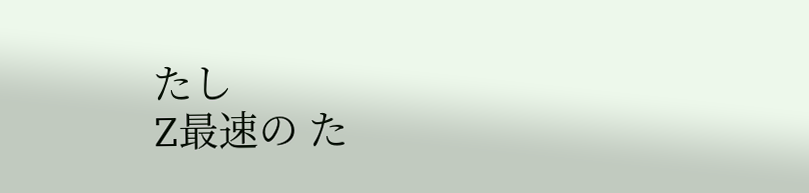たし
Z最速の た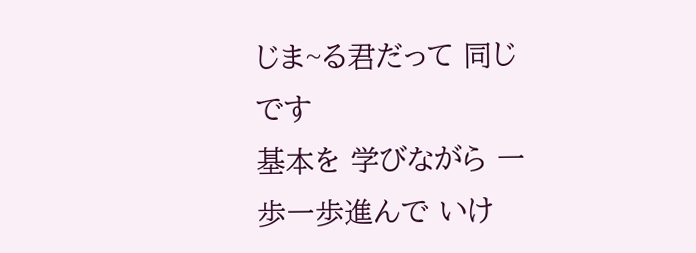じま~る君だって 同じです
基本を 学びながら 一歩一歩進んで いけ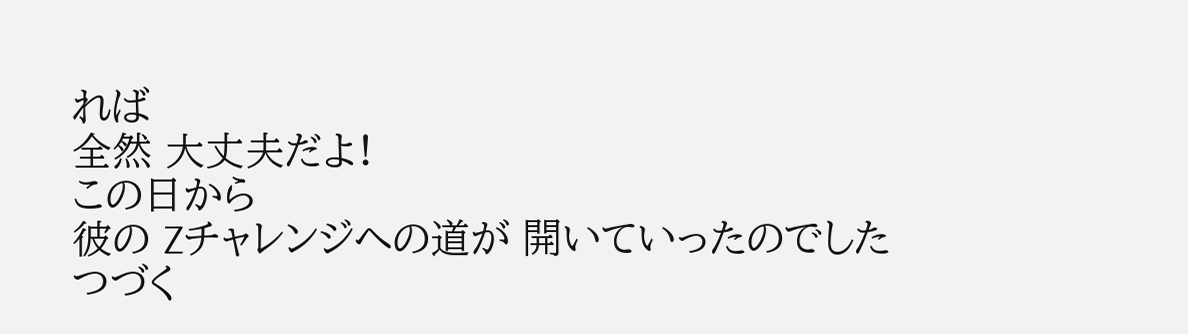れば
全然 大丈夫だよ!
この日から
彼の Zチャレンジへの道が 開いていったのでした
つづく